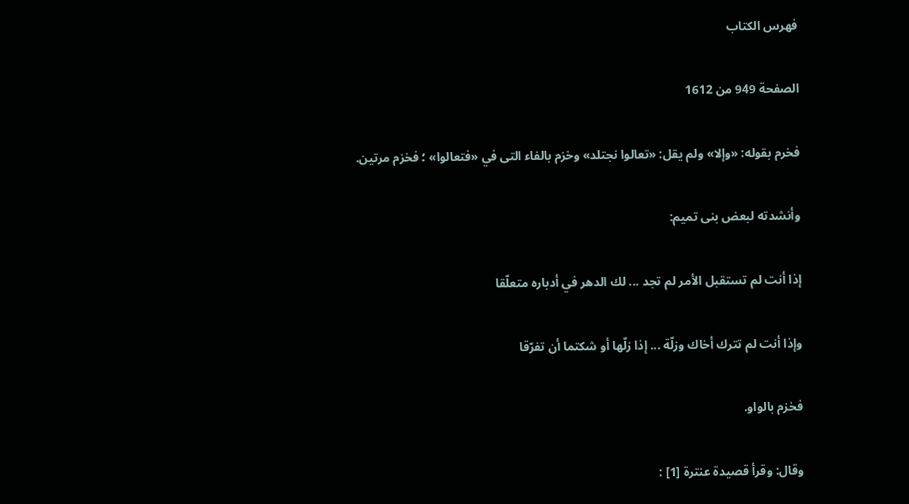فهرس الكتاب

الصفحة 949 من 1612

فخرم بقوله: «وإلا» ولم يقل: «تعالوا نجتلد» وخزم بالفاء التى في «فتعالوا» ؛ فخزم مرتين.

وأنشدته لبعض بنى تميم:

إذا أنت لم تستقبل الأمر لم تجد ... لك الدهر في أدباره متعلّقا

وإذا أنت لم تترك أخاك وزلّة ... إذا زلّها أو شكتما أن تفرّقا

فخزم بالواو.

وقال: وقرأ قصيدة عنترة [1] :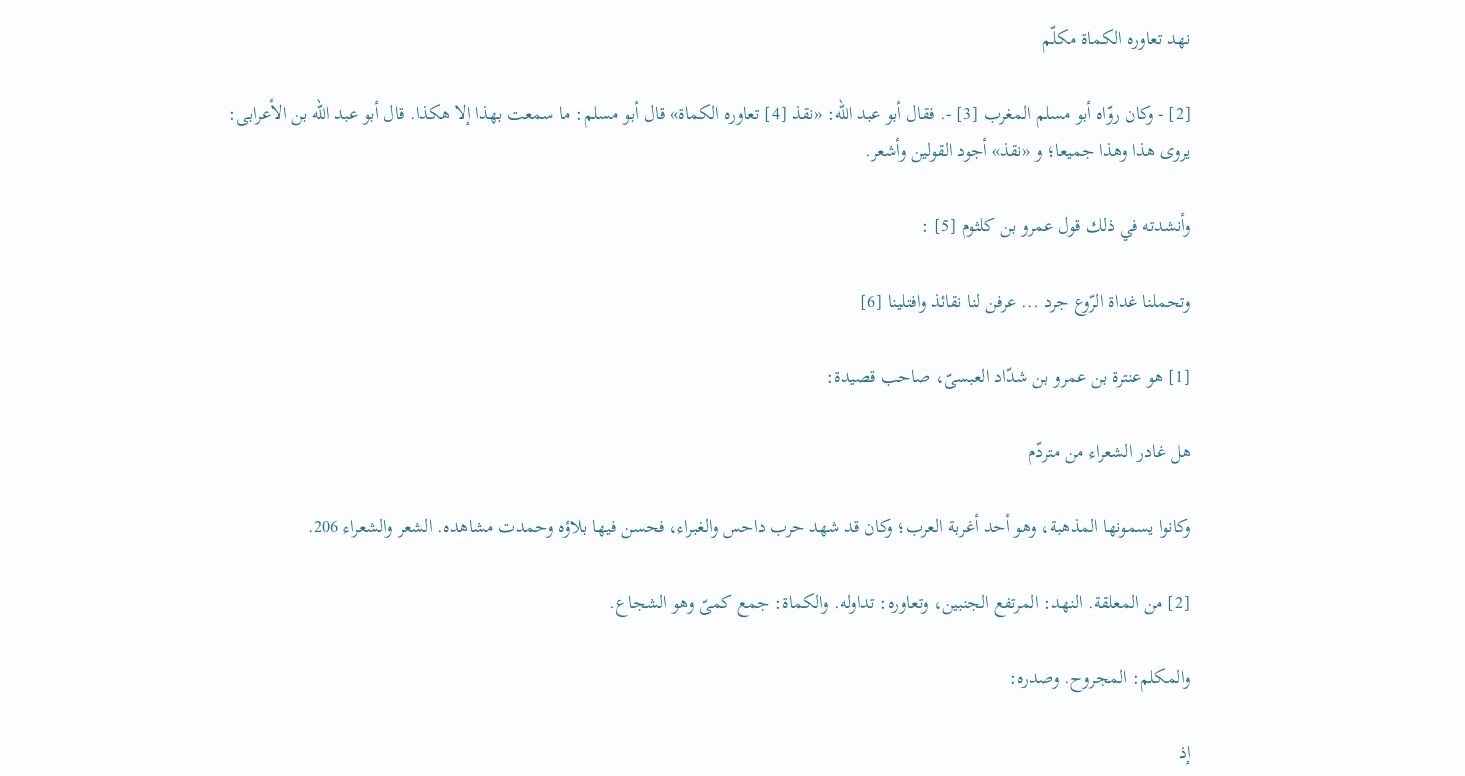نهد تعاوره الكماة مكلّم

[2] - وكان روّاه أبو مسلم المغرب [3] -. فقال أبو عبد الله: «نقذ [4] تعاوره الكماة» قال أبو مسلم: ما سمعت بهذا إلا هكذا. قال أبو عبد الله بن الأعرابى: يروى هذا وهذا جميعا؛ و «نقذ» أجود القولين وأشعر.

وأنشدته في ذلك قول عمرو بن كلثوم [5] :

وتحملنا غداة الرّوع جرد ... عرفن لنا نقائذ وافتلينا [6]

[1] هو عنترة بن عمرو بن شدّاد العبسىّ، صاحب قصيدة:

هل غادر الشعراء من متردّم

وكانوا يسمونها المذهبة، وهو أحد أغربة العرب؛ وكان قد شهد حرب داحس والغبراء، فحسن فيها بلاؤه وحمدت مشاهده. الشعر والشعراء 206.

[2] من المعلقة. النهد: المرتفع الجنبين، وتعاوره: تداوله. والكماة: جمع كمىّ وهو الشجاع.

والمكلم: المجروح. وصدره:

إذ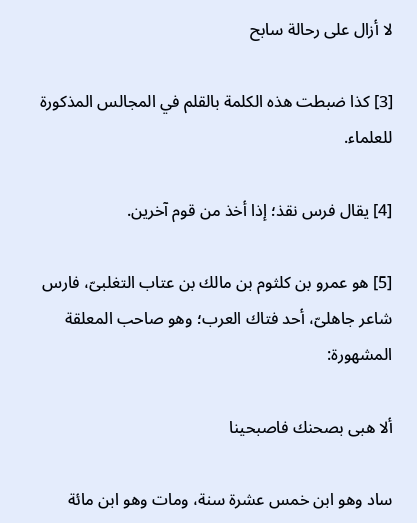لا أزال على رحالة سابح

[3] كذا ضبطت هذه الكلمة بالقلم في المجالس المذكورة للعلماء.

[4] يقال فرس نقذ؛ إذا أخذ من قوم آخرين.

[5] هو عمرو بن كلثوم بن مالك بن عتاب التغلبىّ، فارس شاعر جاهلىّ، أحد فتاك العرب؛ وهو صاحب المعلقة المشهورة:

ألا هبى بصحنك فاصبحينا

ساد وهو ابن خمس عشرة سنة، ومات وهو ابن مائة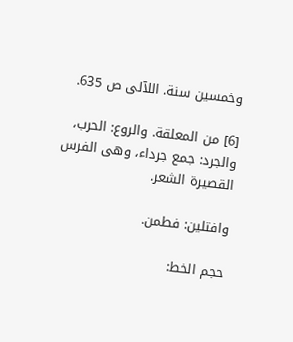وخمسين سنة. اللآلى ص 635.

[6] من المعلقة. والروع: الحرب، والجرد: جمع جرداء، وهى الفرس القصيرة الشعر.

وافتلين: فطمن.

حجم الخط: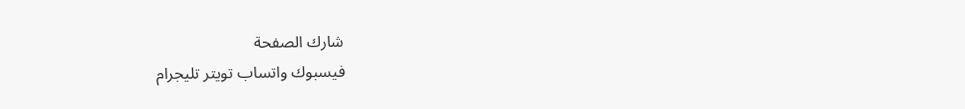شارك الصفحة
فيسبوك واتساب تويتر تليجرام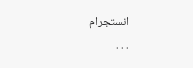انستجرام
. . .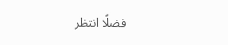فضلًا انتظر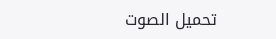تحميل الصوت